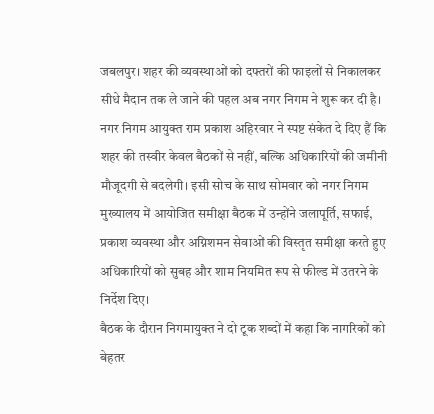जबलपुर। शहर की व्यवस्थाओं को दफ्तरों की फाइलों से निकालकर सीधे मैदान तक ले जाने की पहल अब नगर निगम ने शुरू कर दी है। नगर निगम आयुक्त राम प्रकाश अहिरवार ने स्पष्ट संकेत दे दिए हैं कि शहर की तस्वीर केवल बैठकों से नहीं, बल्कि अधिकारियों की जमीनी मौजूदगी से बदलेगी। इसी सोच के साथ सोमवार को नगर निगम मुख्यालय में आयोजित समीक्षा बैठक में उन्होंने जलापूर्ति, सफाई, प्रकाश व्यवस्था और अग्निशमन सेवाओं की विस्तृत समीक्षा करते हुए अधिकारियों को सुबह और शाम नियमित रूप से फील्ड में उतरने के निर्देश दिए।
बैठक के दौरान निगमायुक्त ने दो टूक शब्दों में कहा कि नागरिकों को बेहतर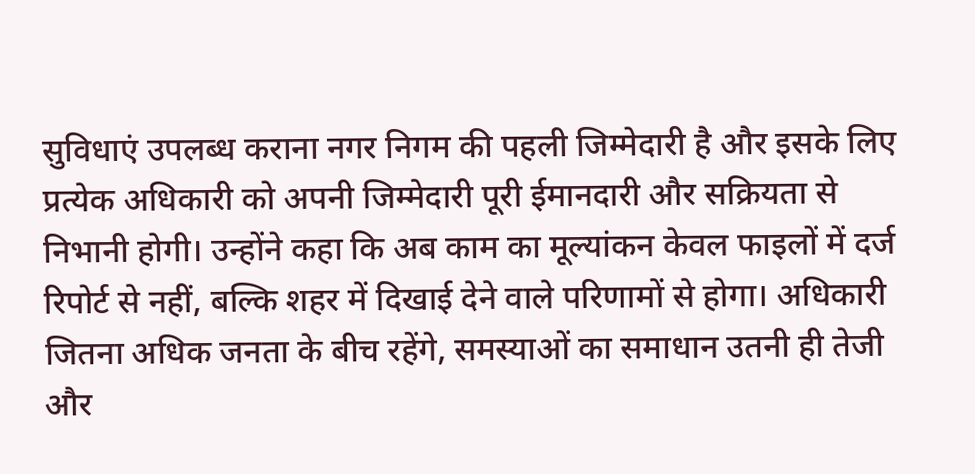सुविधाएं उपलब्ध कराना नगर निगम की पहली जिम्मेदारी है और इसके लिए प्रत्येक अधिकारी को अपनी जिम्मेदारी पूरी ईमानदारी और सक्रियता से निभानी होगी। उन्होंने कहा कि अब काम का मूल्यांकन केवल फाइलों में दर्ज रिपोर्ट से नहीं, बल्कि शहर में दिखाई देने वाले परिणामों से होगा। अधिकारी जितना अधिक जनता के बीच रहेंगे, समस्याओं का समाधान उतनी ही तेजी और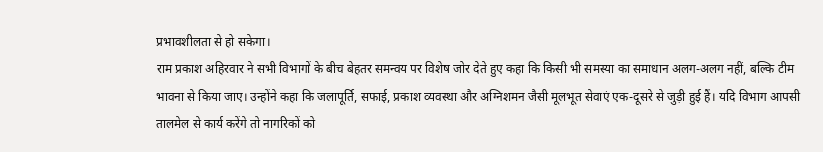प्रभावशीलता से हो सकेगा।
राम प्रकाश अहिरवार ने सभी विभागों के बीच बेहतर समन्वय पर विशेष जोर देते हुए कहा कि किसी भी समस्या का समाधान अलग-अलग नहीं, बल्कि टीम भावना से किया जाए। उन्होंने कहा कि जलापूर्ति, सफाई, प्रकाश व्यवस्था और अग्निशमन जैसी मूलभूत सेवाएं एक-दूसरे से जुड़ी हुई हैं। यदि विभाग आपसी तालमेल से कार्य करेंगे तो नागरिकों को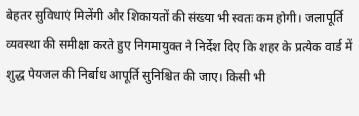बेहतर सुविधाएं मिलेंगी और शिकायतों की संख्या भी स्वतः कम होगी। जलापूर्ति व्यवस्था की समीक्षा करते हुए निगमायुक्त ने निर्देश दिए कि शहर के प्रत्येक वार्ड में शुद्ध पेयजल की निर्बाध आपूर्ति सुनिश्चित की जाए। किसी भी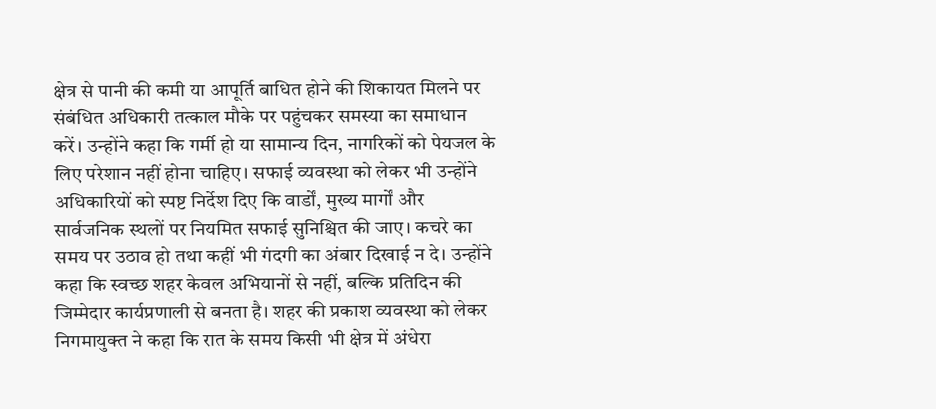क्षेत्र से पानी की कमी या आपूर्ति बाधित होने की शिकायत मिलने पर संबंधित अधिकारी तत्काल मौके पर पहुंचकर समस्या का समाधान करें। उन्होंने कहा कि गर्मी हो या सामान्य दिन, नागरिकों को पेयजल के लिए परेशान नहीं होना चाहिए। सफाई व्यवस्था को लेकर भी उन्होंने अधिकारियों को स्पष्ट निर्देश दिए कि वार्डों, मुख्य मार्गों और सार्वजनिक स्थलों पर नियमित सफाई सुनिश्चित की जाए। कचरे का समय पर उठाव हो तथा कहीं भी गंदगी का अंबार दिखाई न दे। उन्होंने कहा कि स्वच्छ शहर केवल अभियानों से नहीं, बल्कि प्रतिदिन की जिम्मेदार कार्यप्रणाली से बनता है। शहर की प्रकाश व्यवस्था को लेकर निगमायुक्त ने कहा कि रात के समय किसी भी क्षेत्र में अंधेरा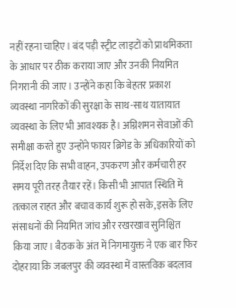नहीं रहना चाहिए। बंद पड़ी स्ट्रीट लाइटों को प्राथमिकता के आधार पर ठीक कराया जाए और उनकी नियमित निगरानी की जाए। उन्होंने कहा कि बेहतर प्रकाश व्यवस्था नागरिकों की सुरक्षा के साथ-साथ यातायात व्यवस्था के लिए भी आवश्यक है। अग्निशमन सेवाओं की समीक्षा करते हुए उन्होंने फायर ब्रिगेड के अधिकारियों को निर्देश दिए कि सभी वाहन, उपकरण और कर्मचारी हर समय पूरी तरह तैयार रहें। किसी भी आपात स्थिति में तत्काल राहत और बचाव कार्य शुरू हो सके, इसके लिए संसाधनों की नियमित जांच और रखरखाव सुनिश्चित किया जाए। बैठक के अंत में निगमायुक्त ने एक बार फिर दोहराया कि जबलपुर की व्यवस्था में वास्तविक बदलाव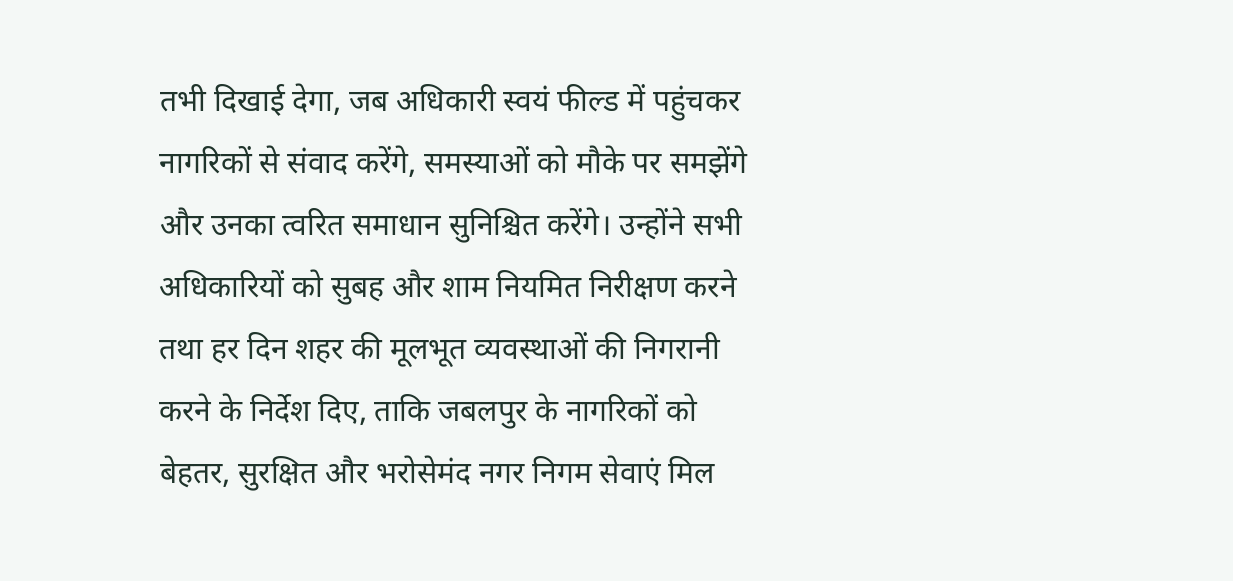तभी दिखाई देगा, जब अधिकारी स्वयं फील्ड में पहुंचकर नागरिकों से संवाद करेंगे, समस्याओं को मौके पर समझेंगे और उनका त्वरित समाधान सुनिश्चित करेंगे। उन्होंने सभी अधिकारियों को सुबह और शाम नियमित निरीक्षण करने तथा हर दिन शहर की मूलभूत व्यवस्थाओं की निगरानी करने के निर्देश दिए, ताकि जबलपुर के नागरिकों को बेहतर, सुरक्षित और भरोसेमंद नगर निगम सेवाएं मिल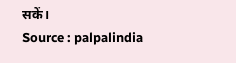सकें।
Source : palpalindia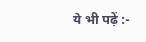ये भी पढ़ें :-